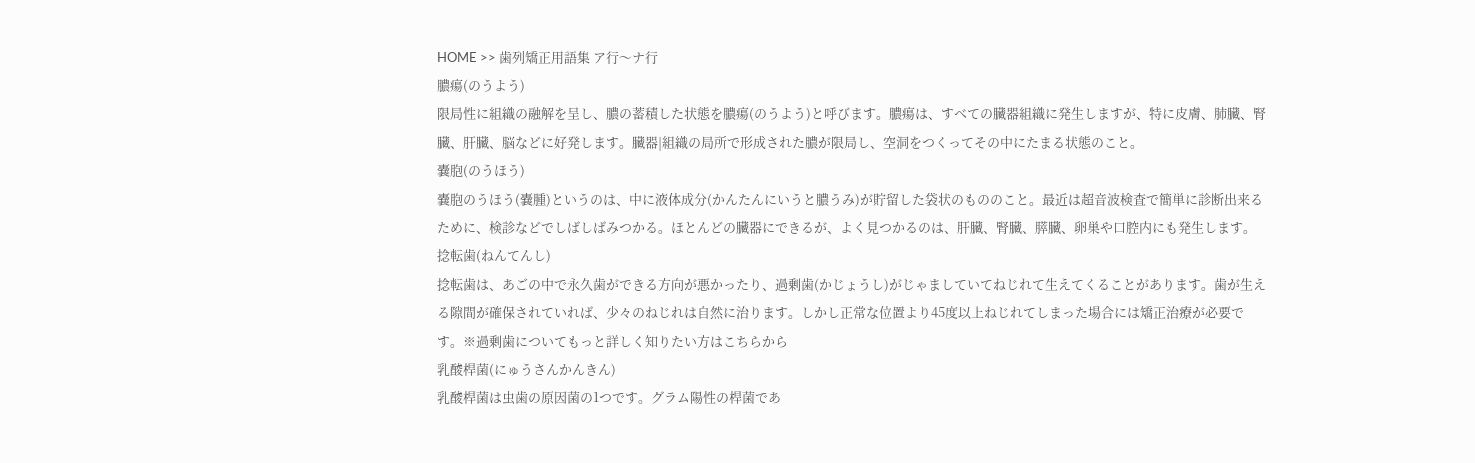HOME >> 歯列矯正用語集 ア行〜ナ行
膿瘍(のうよう)
限局性に組織の融解を呈し、膿の蓄積した状態を膿瘍(のうよう)と呼びます。膿瘍は、すべての臓器組織に発生しますが、特に皮膚、肺臓、腎臓、肝臓、脳などに好発します。臓器|組織の局所で形成された膿が限局し、空洞をつくってその中にたまる状態のこと。
嚢胞(のうほう)
嚢胞のうほう(嚢腫)というのは、中に液体成分(かんたんにいうと膿うみ)が貯留した袋状のもののこと。最近は超音波検査で簡単に診断出来るために、検診などでしばしばみつかる。ほとんどの臓器にできるが、よく見つかるのは、肝臓、腎臓、膵臓、卵巣や口腔内にも発生します。
捻転歯(ねんてんし)
捻転歯は、あごの中で永久歯ができる方向が悪かったり、過剰歯(かじょうし)がじゃましていてねじれて生えてくることがあります。歯が生える隙間が確保されていれば、少々のねじれは自然に治ります。しかし正常な位置より45度以上ねじれてしまった場合には矯正治療が必要です。※過剰歯についてもっと詳しく知りたい方はこちらから
乳酸桿菌(にゅうさんかんきん)
乳酸桿菌は虫歯の原因菌の1つです。グラム陽性の桿菌であ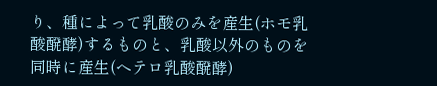り、種によって乳酸のみを産生(ホモ乳酸醗酵)するものと、乳酸以外のものを同時に産生(ヘテロ乳酸醗酵)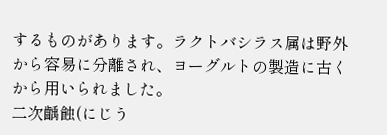するものがあります。ラクトバシラス属は野外から容易に分離され、ヨーグルトの製造に古くから用いられました。
二次齲蝕(にじう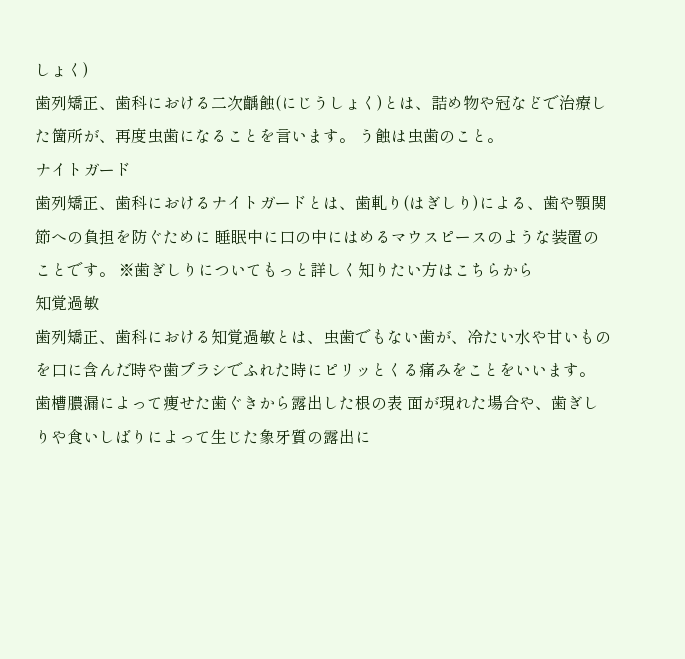しょく)
歯列矯正、歯科における二次齲蝕(にじうしょく)とは、詰め物や冠などで治療した箇所が、再度虫歯になることを言います。 う蝕は虫歯のこと。
ナイトガード
歯列矯正、歯科におけるナイトガードとは、歯軋り(はぎしり)による、歯や顎関節への負担を防ぐために 睡眠中に口の中にはめるマウスピースのような装置のことです。 ※歯ぎしりについてもっと詳しく知りたい方はこちらから
知覚過敏
歯列矯正、歯科における知覚過敏とは、虫歯でもない歯が、冷たい水や甘いものを口に含んだ時や歯ブラシでふれた時にピリッとくる痛みをことをいいます。 歯槽膿漏によって痩せた歯ぐきから露出した根の表 面が現れた場合や、歯ぎしりや食いしばりによって生じた象牙質の露出に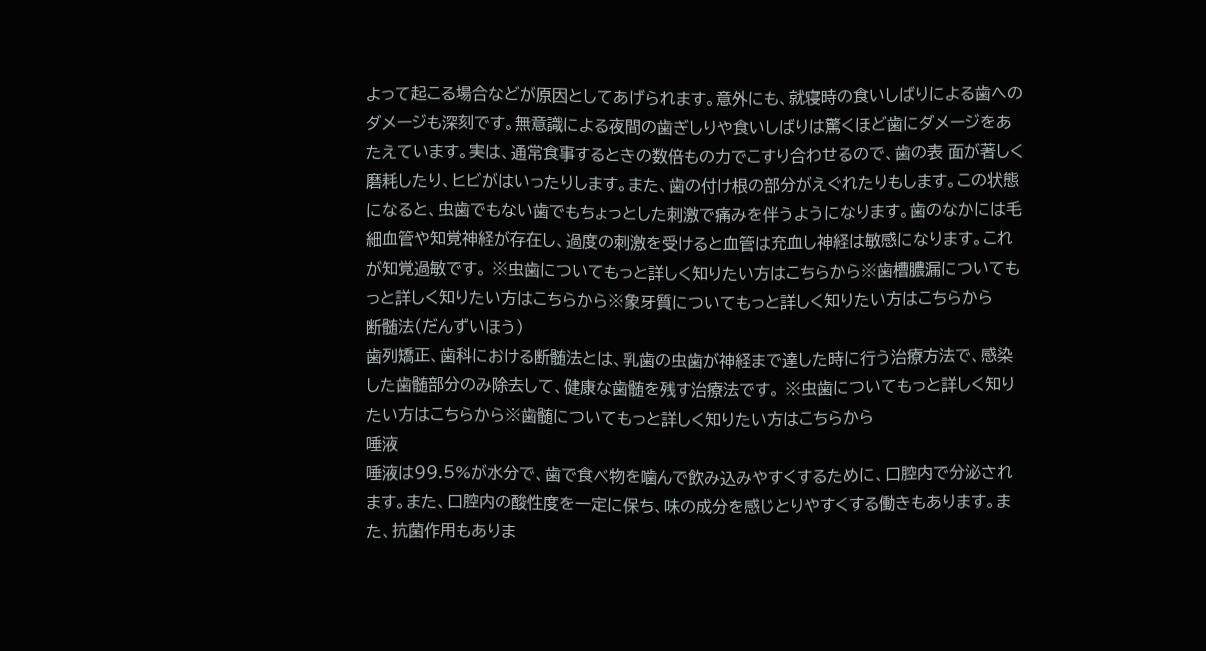よって起こる場合などが原因としてあげられます。意外にも、就寝時の食いしばりによる歯へのダメージも深刻です。無意識による夜間の歯ぎしりや食いしばりは驚くほど歯にダメージをあたえています。実は、通常食事するときの数倍もの力でこすり合わせるので、歯の表 面が著しく磨耗したり、ヒビがはいったりします。また、歯の付け根の部分がえぐれたりもします。この状態になると、虫歯でもない歯でもちょっとした刺激で痛みを伴うようになります。歯のなかには毛細血管や知覚神経が存在し、過度の刺激を受けると血管は充血し神経は敏感になります。これが知覚過敏です。 ※虫歯についてもっと詳しく知りたい方はこちらから※歯槽膿漏についてもっと詳しく知りたい方はこちらから※象牙質についてもっと詳しく知りたい方はこちらから
断髄法(だんずいほう)
歯列矯正、歯科における断髄法とは、乳歯の虫歯が神経まで達した時に行う治療方法で、感染した歯髄部分のみ除去して、健康な歯髄を残す治療法です。 ※虫歯についてもっと詳しく知りたい方はこちらから※歯髄についてもっと詳しく知りたい方はこちらから
唾液
唾液は99.5%が水分で、歯で食べ物を噛んで飲み込みやすくするために、口腔内で分泌されます。また、口腔内の酸性度を一定に保ち、味の成分を感じとりやすくする働きもあります。また、抗菌作用もありま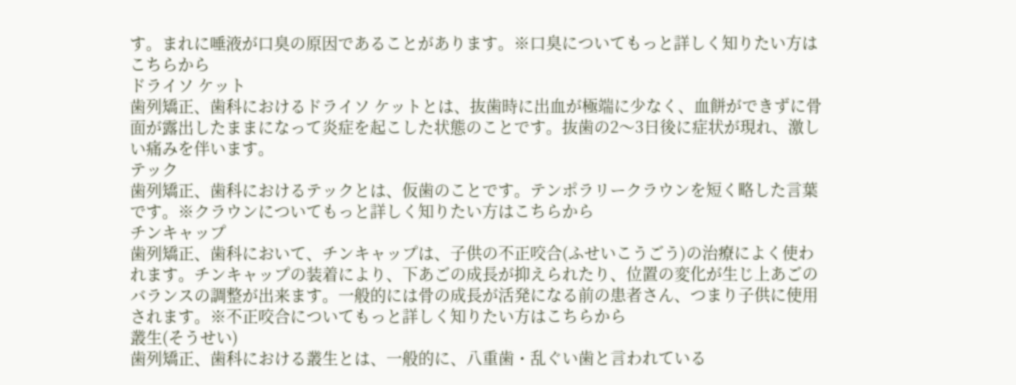す。まれに唾液が口臭の原因であることがあります。※口臭についてもっと詳しく知りたい方はこちらから
ドライソ ケット
歯列矯正、歯科におけるドライソ ケットとは、抜歯時に出血が極端に少なく、血餅ができずに骨面が露出したままになって炎症を起こした状態のことです。抜歯の2〜3日後に症状が現れ、激しい痛みを伴います。
テック
歯列矯正、歯科におけるテックとは、仮歯のことです。テンポラリークラウンを短く略した言葉です。※クラウンについてもっと詳しく知りたい方はこちらから
チンキャップ
歯列矯正、歯科において、チンキャップは、子供の不正咬合(ふせいこうごう)の治療によく使われます。チンキャップの装着により、下あごの成長が抑えられたり、位置の変化が生じ上あごのバランスの調整が出来ます。一般的には骨の成長が活発になる前の患者さん、つまり子供に使用されます。※不正咬合についてもっと詳しく知りたい方はこちらから
叢生(そうせい)
歯列矯正、歯科における叢生とは、一般的に、八重歯・乱ぐい歯と言われている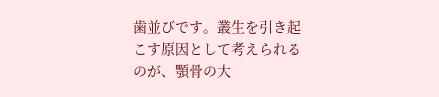歯並びです。叢生を引き起こす原因として考えられるのが、顎骨の大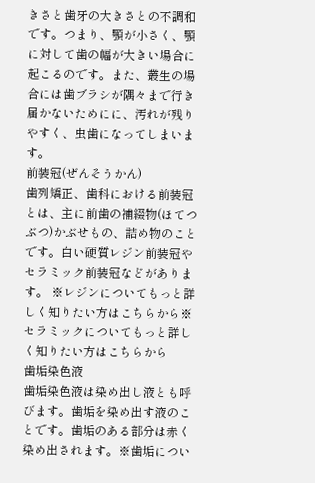きさと歯牙の大きさとの不調和です。つまり、顎が小さく、顎に対して歯の幅が大きい場合に起こるのです。また、叢生の場合には歯ブラシが隅々まで行き届かないためにに、汚れが残りやすく、虫歯になってしまいます。
前装冠(ぜんそうかん)
歯列矯正、歯科における前装冠とは、主に前歯の補綴物(ほてつぶつ)かぶせもの、詰め物のことです。白い硬質レジン前装冠やセラミック前装冠などがあります。 ※レジンについてもっと詳しく知りたい方はこちらから※セラミックについてもっと詳しく知りたい方はこちらから
歯垢染色液
歯垢染色液は染め出し液とも呼びます。歯垢を染め出す液のことです。歯垢のある部分は赤く染め出されます。※歯垢につい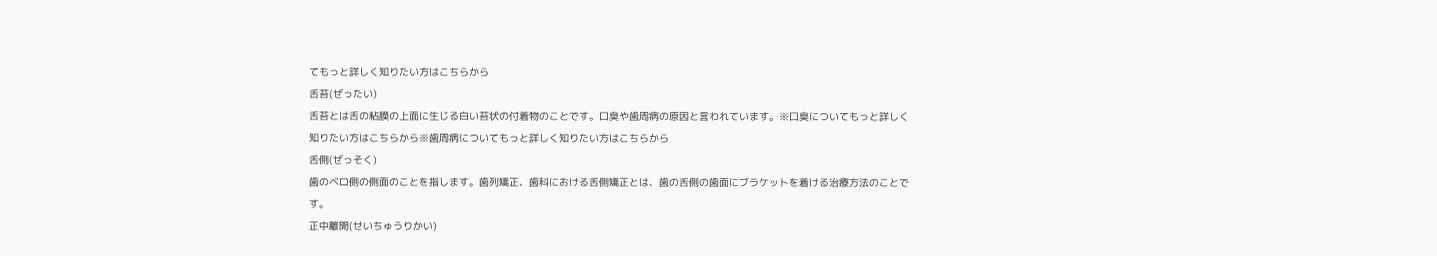てもっと詳しく知りたい方はこちらから
舌苔(ぜったい)
舌苔とは舌の粘膜の上面に生じる白い苔状の付着物のことです。口臭や歯周病の原因と言われています。※口臭についてもっと詳しく知りたい方はこちらから※歯周病についてもっと詳しく知りたい方はこちらから
舌側(ぜっそく)
歯のベロ側の側面のことを指します。歯列矯正、歯科における舌側矯正とは、歯の舌側の歯面にブラケットを着ける治療方法のことです。
正中離開(せいちゅうりかい)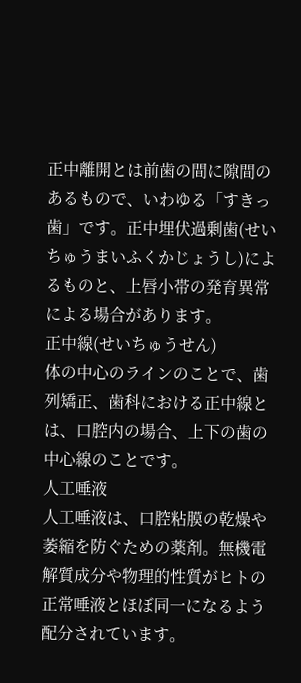正中離開とは前歯の間に隙間のあるもので、いわゆる「すきっ歯」です。正中埋伏過剰歯(せいちゅうまいふくかじょうし)によるものと、上唇小帯の発育異常による場合があります。
正中線(せいちゅうせん)
体の中心のラインのことで、歯列矯正、歯科における正中線とは、口腔内の場合、上下の歯の中心線のことです。
人工唾液
人工唾液は、口腔粘膜の乾燥や萎縮を防ぐための薬剤。無機電解質成分や物理的性質がヒトの正常唾液とほぼ同一になるよう配分されています。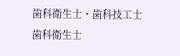歯科衛生士・歯科技工士
歯科衛生士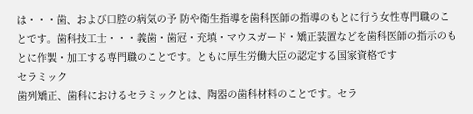は・・・歯、および口腔の病気の予 防や衛生指導を歯科医師の指導のもとに行う女性専門職のことです。歯科技工士・・・義歯・歯冠・充填・マウスガード・矯正装置などを歯科医師の指示のもとに作製・加工する専門職のことです。ともに厚生労働大臣の認定する国家資格です
セラミック
歯列矯正、歯科におけるセラミックとは、陶器の歯科材料のことです。セラ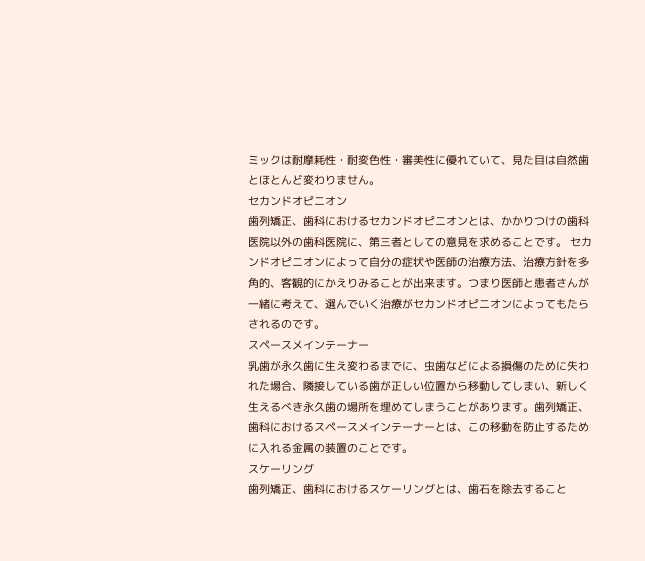ミックは耐摩耗性・耐変色性・審美性に優れていて、見た目は自然歯とほとんど変わりません。
セカンドオピニオン
歯列矯正、歯科におけるセカンドオピニオンとは、かかりつけの歯科医院以外の歯科医院に、第三者としての意見を求めることです。 セカンドオピニオンによって自分の症状や医師の治療方法、治療方針を多角的、客観的にかえりみることが出来ます。つまり医師と患者さんが一緒に考えて、選んでいく治療がセカンドオピニオンによってもたらされるのです。
スペースメインテーナー
乳歯が永久歯に生え変わるまでに、虫歯などによる損傷のために失われた場合、隣接している歯が正しい位置から移動してしまい、新しく生えるべき永久歯の場所を埋めてしまうことがあります。歯列矯正、歯科におけるスペースメインテーナーとは、この移動を防止するために入れる金属の装置のことです。
スケーリング
歯列矯正、歯科におけるスケーリングとは、歯石を除去すること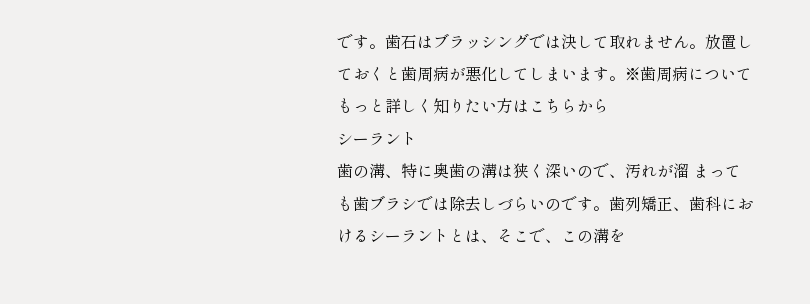です。歯石はブラッシングでは決して取れません。放置しておくと歯周病が悪化してしまいます。※歯周病についてもっと詳しく知りたい方はこちらから
シーラント
歯の溝、特に奥歯の溝は狭く深いので、汚れが溜 まっても歯ブラシでは除去しづらいのです。歯列矯正、歯科におけるシーラントとは、そこで、この溝を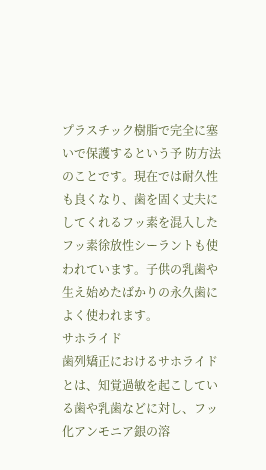プラスチック樹脂で完全に塞いで保護するという予 防方法のことです。現在では耐久性も良くなり、歯を固く丈夫にしてくれるフッ素を混入したフッ素徐放性シーラントも使われています。子供の乳歯や生え始めたばかりの永久歯によく使われます。
サホライド
歯列矯正におけるサホライドとは、知覚過敏を起こしている歯や乳歯などに対し、フッ化アンモニア銀の溶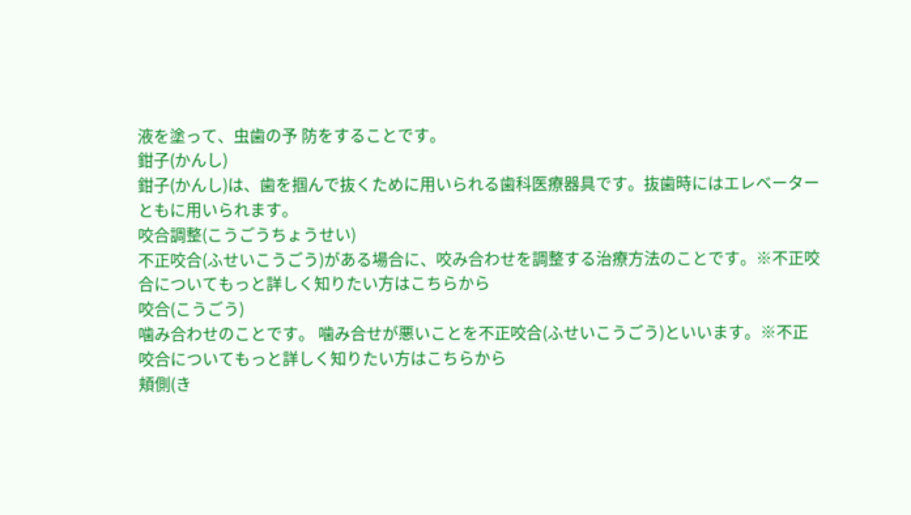液を塗って、虫歯の予 防をすることです。
鉗子(かんし)
鉗子(かんし)は、歯を掴んで抜くために用いられる歯科医療器具です。抜歯時にはエレベーターともに用いられます。
咬合調整(こうごうちょうせい)
不正咬合(ふせいこうごう)がある場合に、咬み合わせを調整する治療方法のことです。※不正咬合についてもっと詳しく知りたい方はこちらから
咬合(こうごう)
噛み合わせのことです。 噛み合せが悪いことを不正咬合(ふせいこうごう)といいます。※不正咬合についてもっと詳しく知りたい方はこちらから
頬側(き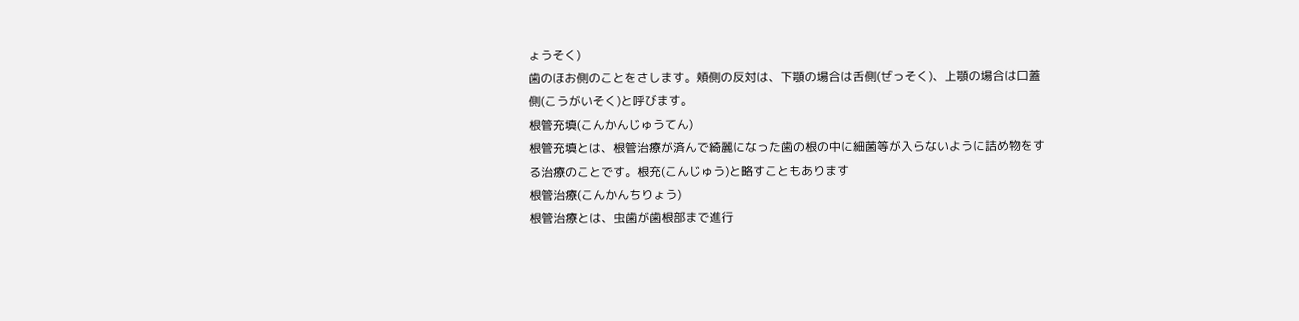ょうそく)
歯のほお側のことをさします。頬側の反対は、下顎の場合は舌側(ぜっそく)、上顎の場合は口蓋側(こうがいそく)と呼びます。
根管充填(こんかんじゅうてん)
根管充填とは、根管治療が済んで綺麗になった歯の根の中に細菌等が入らないように詰め物をする治療のことです。根充(こんじゅう)と略すこともあります
根管治療(こんかんちりょう)
根管治療とは、虫歯が歯根部まで進行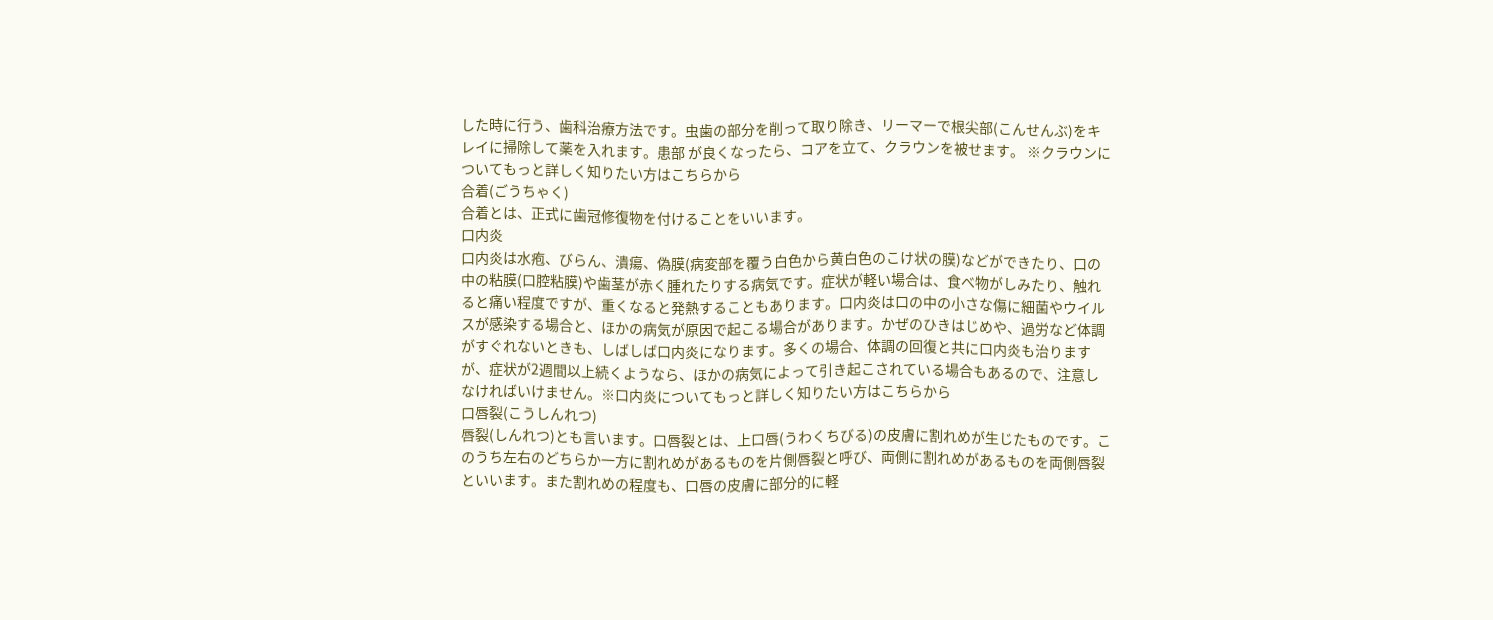した時に行う、歯科治療方法です。虫歯の部分を削って取り除き、リーマーで根尖部(こんせんぶ)をキレイに掃除して薬を入れます。患部 が良くなったら、コアを立て、クラウンを被せます。 ※クラウンについてもっと詳しく知りたい方はこちらから
合着(ごうちゃく)
合着とは、正式に歯冠修復物を付けることをいいます。
口内炎
口内炎は水疱、びらん、潰瘍、偽膜(病変部を覆う白色から黄白色のこけ状の膜)などができたり、口の中の粘膜(口腔粘膜)や歯茎が赤く腫れたりする病気です。症状が軽い場合は、食べ物がしみたり、触れると痛い程度ですが、重くなると発熱することもあります。口内炎は口の中の小さな傷に細菌やウイルスが感染する場合と、ほかの病気が原因で起こる場合があります。かぜのひきはじめや、過労など体調がすぐれないときも、しばしば口内炎になります。多くの場合、体調の回復と共に口内炎も治りますが、症状が2週間以上続くようなら、ほかの病気によって引き起こされている場合もあるので、注意しなければいけません。※口内炎についてもっと詳しく知りたい方はこちらから
口唇裂(こうしんれつ)
唇裂(しんれつ)とも言います。口唇裂とは、上口唇(うわくちびる)の皮膚に割れめが生じたものです。このうち左右のどちらか一方に割れめがあるものを片側唇裂と呼び、両側に割れめがあるものを両側唇裂といいます。また割れめの程度も、口唇の皮膚に部分的に軽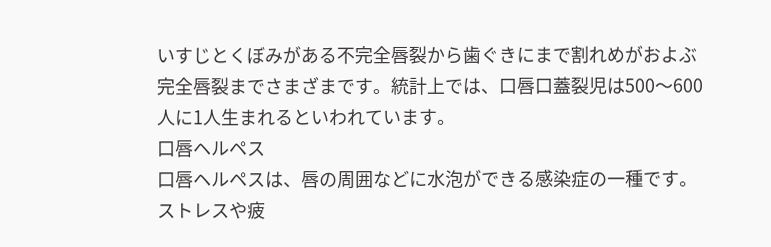いすじとくぼみがある不完全唇裂から歯ぐきにまで割れめがおよぶ完全唇裂までさまざまです。統計上では、口唇口蓋裂児は500〜600人に1人生まれるといわれています。
口唇ヘルペス
口唇ヘルペスは、唇の周囲などに水泡ができる感染症の一種です。ストレスや疲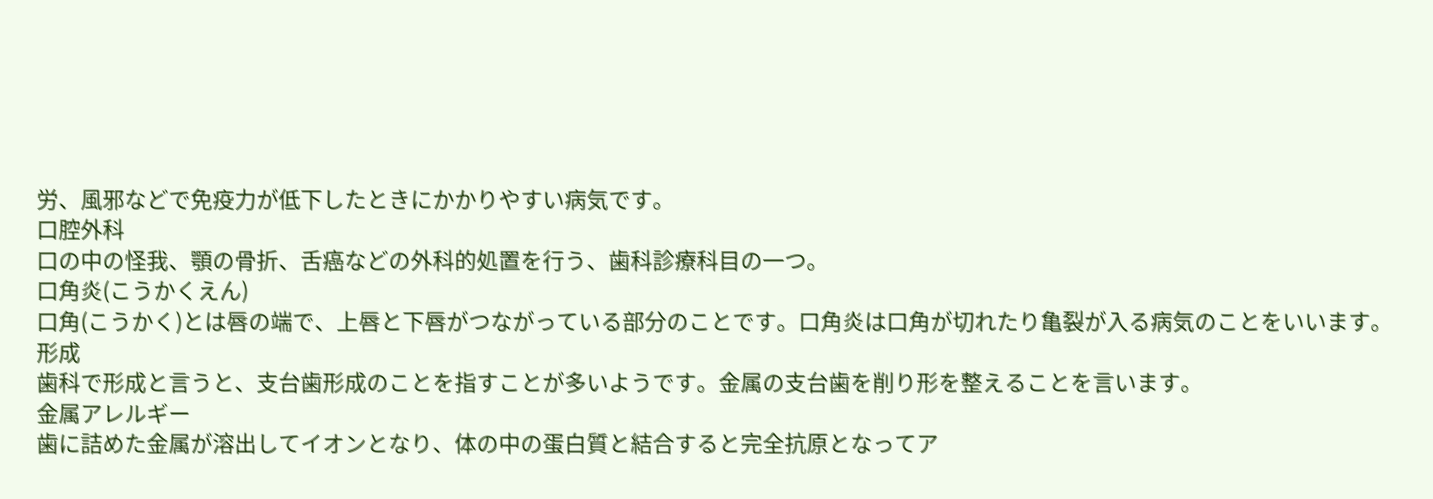労、風邪などで免疫力が低下したときにかかりやすい病気です。
口腔外科
口の中の怪我、顎の骨折、舌癌などの外科的処置を行う、歯科診療科目の一つ。
口角炎(こうかくえん)
口角(こうかく)とは唇の端で、上唇と下唇がつながっている部分のことです。口角炎は口角が切れたり亀裂が入る病気のことをいいます。
形成
歯科で形成と言うと、支台歯形成のことを指すことが多いようです。金属の支台歯を削り形を整えることを言います。
金属アレルギー
歯に詰めた金属が溶出してイオンとなり、体の中の蛋白質と結合すると完全抗原となってア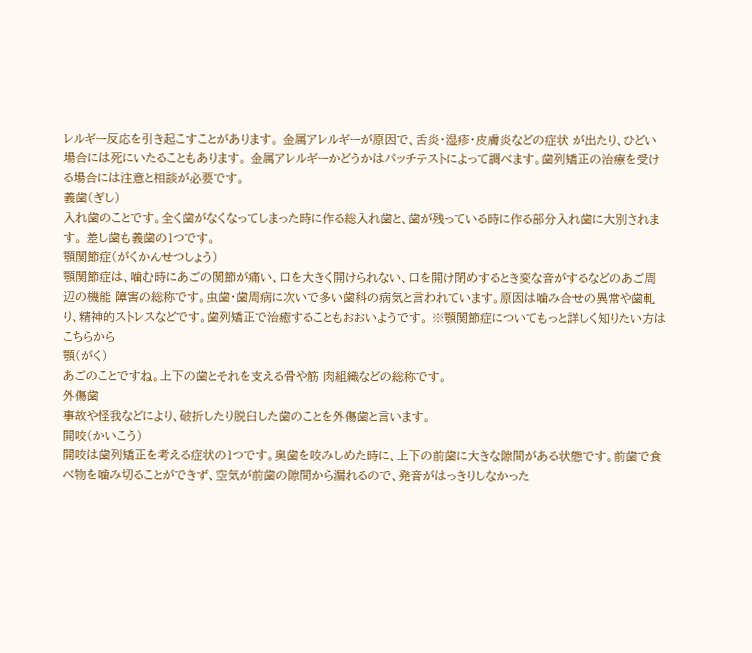レルギー反応を引き起こすことがあります。 金属アレルギーが原因で、舌炎・湿疹・皮膚炎などの症状 が出たり、ひどい場合には死にいたることもあります。 金属アレルギーかどうかはパッチテストによって調べます。歯列矯正の治療を受ける場合には注意と相談が必要です。
義歯(ぎし)
入れ歯のことです。全く歯がなくなってしまった時に作る総入れ歯と、歯が残っている時に作る部分入れ歯に大別されます。 差し歯も義歯の1つです。
顎関節症(がくかんせつしょう)
顎関節症は、噛む時にあごの関節が痛い、口を大きく開けられない、口を開け閉めするとき変な音がするなどのあご周辺の機能 障害の総称です。虫歯・歯周病に次いで多い歯科の病気と言われています。原因は噛み合せの異常や歯軋り、精神的ストレスなどです。歯列矯正で治癒することもおおいようです。 ※顎関節症についてもっと詳しく知りたい方はこちらから
顎(がく)
あごのことですね。上下の歯とそれを支える骨や筋 肉組織などの総称です。
外傷歯
事故や怪我などにより、破折したり脱臼した歯のことを外傷歯と言います。
開咬(かいこう)
開咬は歯列矯正を考える症状の1つです。奥歯を咬みしめた時に、上下の前歯に大きな隙間がある状態です。前歯で食べ物を噛み切ることができず、空気が前歯の隙間から漏れるので、発音がはっきりしなかった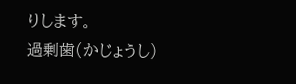りします。
過剰歯(かじょうし)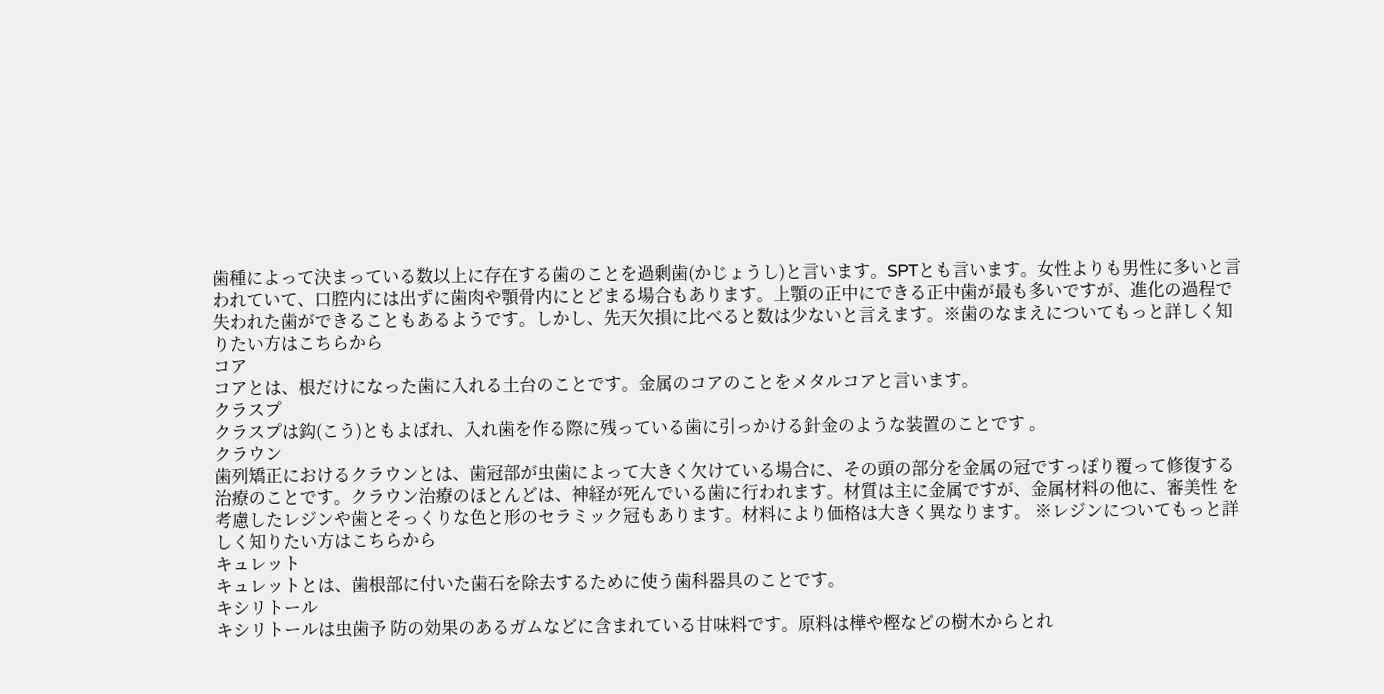歯種によって決まっている数以上に存在する歯のことを過剰歯(かじょうし)と言います。SPTとも言います。女性よりも男性に多いと言われていて、口腔内には出ずに歯肉や顎骨内にとどまる場合もあります。上顎の正中にできる正中歯が最も多いですが、進化の過程で失われた歯ができることもあるようです。しかし、先天欠損に比べると数は少ないと言えます。※歯のなまえについてもっと詳しく知りたい方はこちらから
コア
コアとは、根だけになった歯に入れる土台のことです。金属のコアのことをメタルコアと言います。
クラスプ
クラスプは鈎(こう)ともよばれ、入れ歯を作る際に残っている歯に引っかける針金のような装置のことです 。
クラウン
歯列矯正におけるクラウンとは、歯冠部が虫歯によって大きく欠けている場合に、その頭の部分を金属の冠ですっぽり覆って修復する治療のことです。クラウン治療のほとんどは、神経が死んでいる歯に行われます。材質は主に金属ですが、金属材料の他に、審美性 を考慮したレジンや歯とそっくりな色と形のセラミック冠もあります。材料により価格は大きく異なります。 ※レジンについてもっと詳しく知りたい方はこちらから
キュレット
キュレットとは、歯根部に付いた歯石を除去するために使う歯科器具のことです。
キシリトール
キシリトールは虫歯予 防の効果のあるガムなどに含まれている甘味料です。原料は樺や樫などの樹木からとれ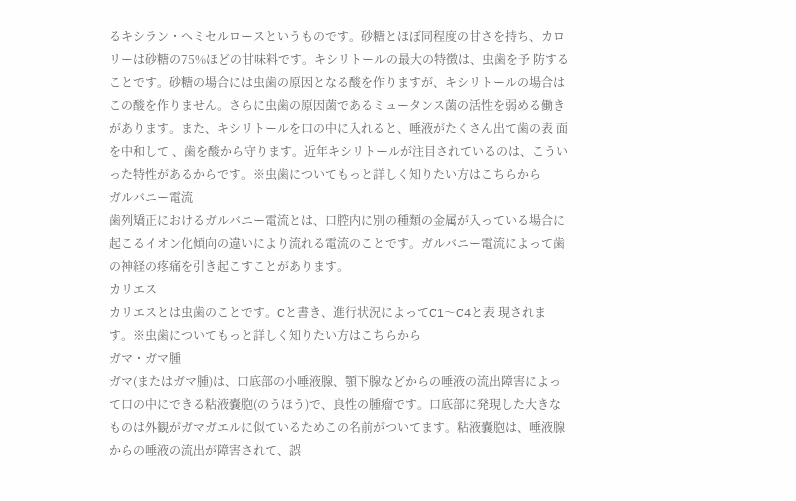るキシラン・へミセルロースというものです。砂糖とほぼ同程度の甘さを持ち、カロリーは砂糖の75%ほどの甘味料です。キシリトールの最大の特徴は、虫歯を予 防することです。砂糖の場合には虫歯の原因となる酸を作りますが、キシリトールの場合はこの酸を作りません。さらに虫歯の原因菌であるミュータンス菌の活性を弱める働きがあります。また、キシリトールを口の中に入れると、唾液がたくさん出て歯の表 面を中和して 、歯を酸から守ります。近年キシリトールが注目されているのは、こういった特性があるからです。※虫歯についてもっと詳しく知りたい方はこちらから
ガルバニー電流
歯列矯正におけるガルバニー電流とは、口腔内に別の種類の金属が入っている場合に起こるイオン化傾向の違いにより流れる電流のことです。ガルバニー電流によって歯の神経の疼痛を引き起こすことがあります。
カリエス
カリエスとは虫歯のことです。Cと書き、進行状況によってC1〜C4と表 現されます。※虫歯についてもっと詳しく知りたい方はこちらから
ガマ・ガマ腫
ガマ(またはガマ腫)は、口底部の小唾液腺、顎下腺などからの唾液の流出障害によって口の中にできる粘液嚢胞(のうほう)で、良性の腫瘤です。口底部に発現した大きなものは外観がガマガエルに似ているためこの名前がついてます。粘液嚢胞は、唾液腺からの唾液の流出が障害されて、誤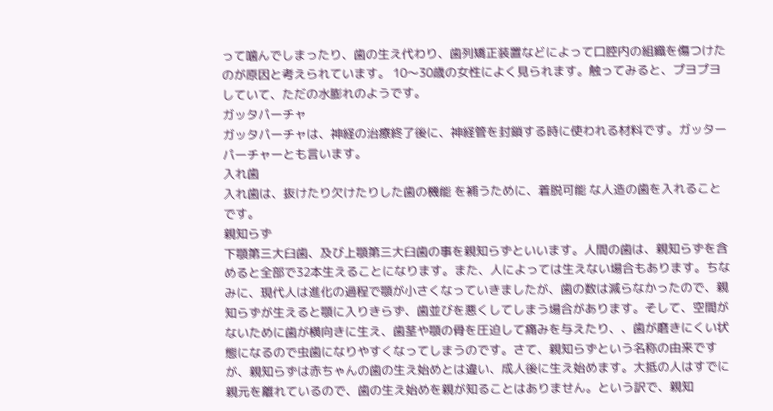って噛んでしまったり、歯の生え代わり、歯列矯正装置などによって口腔内の組織を傷つけたのが原因と考えられています。 10〜30歳の女性によく見られます。触ってみると、プヨプヨしていて、ただの水膨れのようです。
ガッタパーチャ
ガッタパーチャは、神経の治療終了後に、神経管を封鎖する時に使われる材料です。ガッターパーチャーとも言います。
入れ歯
入れ歯は、抜けたり欠けたりした歯の機能 を補うために、着脱可能 な人造の歯を入れることです。
親知らず
下顎第三大臼歯、及び上顎第三大臼歯の事を親知らずといいます。人間の歯は、親知らずを含めると全部で32本生えることになります。また、人によっては生えない場合もあります。ちなみに、現代人は進化の過程で顎が小さくなっていきましたが、歯の数は減らなかったので、親知らずが生えると顎に入りきらず、歯並びを悪くしてしまう場合があります。そして、空間がないために歯が横向きに生え、歯茎や顎の骨を圧迫して痛みを与えたり、、歯が磨きにくい状態になるので虫歯になりやすくなってしまうのです。さて、親知らずという名称の由来ですが、親知らずは赤ちゃんの歯の生え始めとは違い、成人後に生え始めます。大抵の人はすでに親元を離れているので、歯の生え始めを親が知ることはありません。という訳で、親知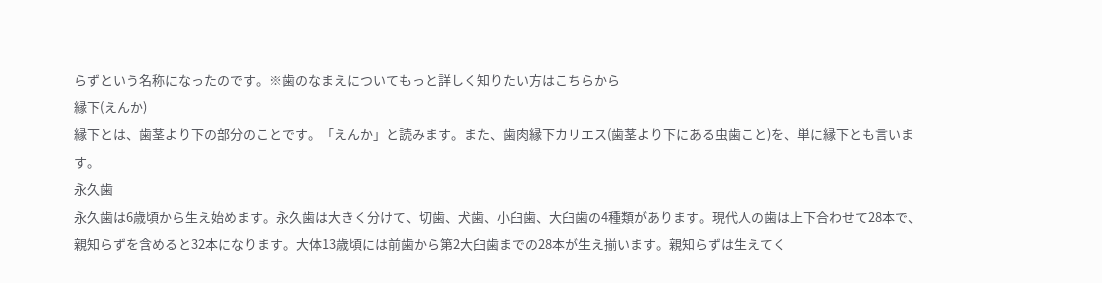らずという名称になったのです。※歯のなまえについてもっと詳しく知りたい方はこちらから
縁下(えんか)
縁下とは、歯茎より下の部分のことです。「えんか」と読みます。また、歯肉縁下カリエス(歯茎より下にある虫歯こと)を、単に縁下とも言います。
永久歯
永久歯は6歳頃から生え始めます。永久歯は大きく分けて、切歯、犬歯、小臼歯、大臼歯の4種類があります。現代人の歯は上下合わせて28本で、親知らずを含めると32本になります。大体13歳頃には前歯から第2大臼歯までの28本が生え揃います。親知らずは生えてく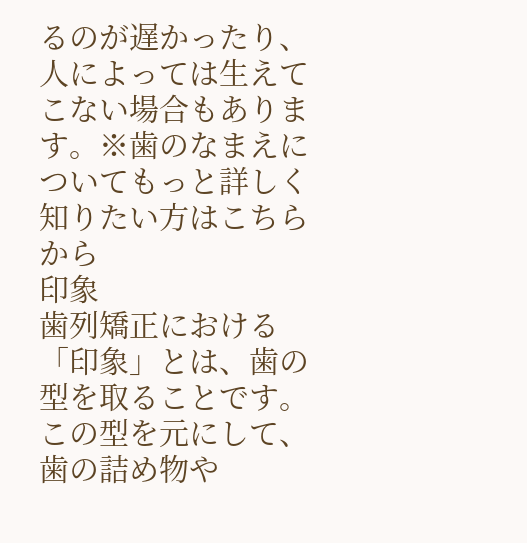るのが遅かったり、人によっては生えてこない場合もあります。※歯のなまえについてもっと詳しく知りたい方はこちらから
印象
歯列矯正における「印象」とは、歯の型を取ることです。この型を元にして、歯の詰め物や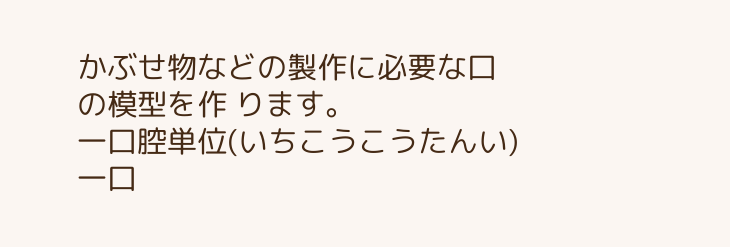かぶせ物などの製作に必要な口の模型を作 ります。
一口腔単位(いちこうこうたんい)
一口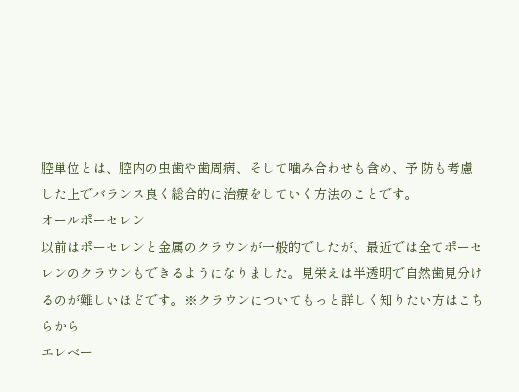腔単位とは、腔内の虫歯や歯周病、そして噛み合わせも含め、予 防も考慮した上でバランス良く総合的に治療をしていく方法のことです。
オールポーセレン
以前はポーセレンと金属のクラウンが一般的でしたが、最近では全てポーセレンのクラウンもできるようになりました。見栄えは半透明で自然歯見分けるのが難しいほどです。※クラウンについてもっと詳しく知りたい方はこちらから
エレベー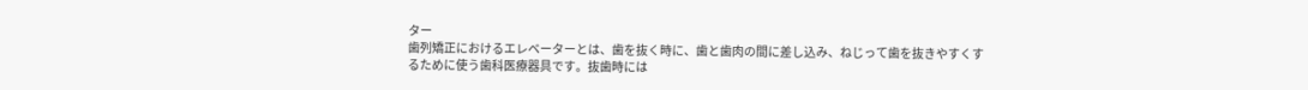ター
歯列矯正におけるエレベーターとは、歯を抜く時に、歯と歯肉の間に差し込み、ねじって歯を抜きやすくするために使う歯科医療器具です。抜歯時には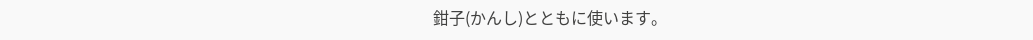鉗子(かんし)とともに使います。